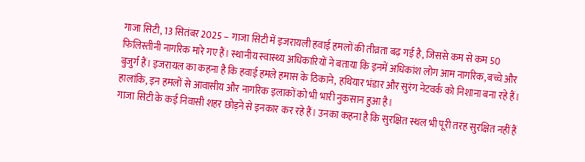गाजा सिटी, 13 सितंबर 2025 – गाजा सिटी में इजरायली हवाई हमलों की तीव्रता बढ़ गई है, जिससे कम से कम 50 फिलिस्तीनी नागरिक मारे गए हैं। स्थानीय स्वास्थ्य अधिकारियों ने बताया कि इनमें अधिकांश लोग आम नागरिक, बच्चे और बुजुर्ग हैं। इजरायल का कहना है कि हवाई हमले हमास के ठिकाने, हथियार भंडार और सुरंग नेटवर्क को निशाना बना रहे हैं। हालांकि, इन हमलों से आवासीय और नागरिक इलाकों को भी भारी नुकसान हुआ है।
गाजा सिटी के कई निवासी शहर छोड़ने से इनकार कर रहे हैं। उनका कहना है कि सुरक्षित स्थल भी पूरी तरह सुरक्षित नहीं हैं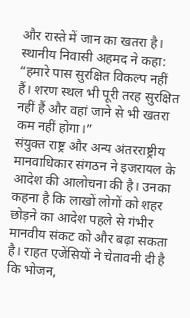और रास्ते में जान का खतरा है। स्थानीय निवासी अहमद ने कहा: “हमारे पास सुरक्षित विकल्प नहीं हैं। शरण स्थल भी पूरी तरह सुरक्षित नहीं हैं और वहां जाने से भी खतरा कम नहीं होगा।”
संयुक्त राष्ट्र और अन्य अंतरराष्ट्रीय मानवाधिकार संगठन ने इजरायल के आदेश की आलोचना की है। उनका कहना है कि लाखों लोगों को शहर छोड़ने का आदेश पहले से गंभीर मानवीय संकट को और बढ़ा सकता है। राहत एजेंसियों ने चेतावनी दी है कि भोजन,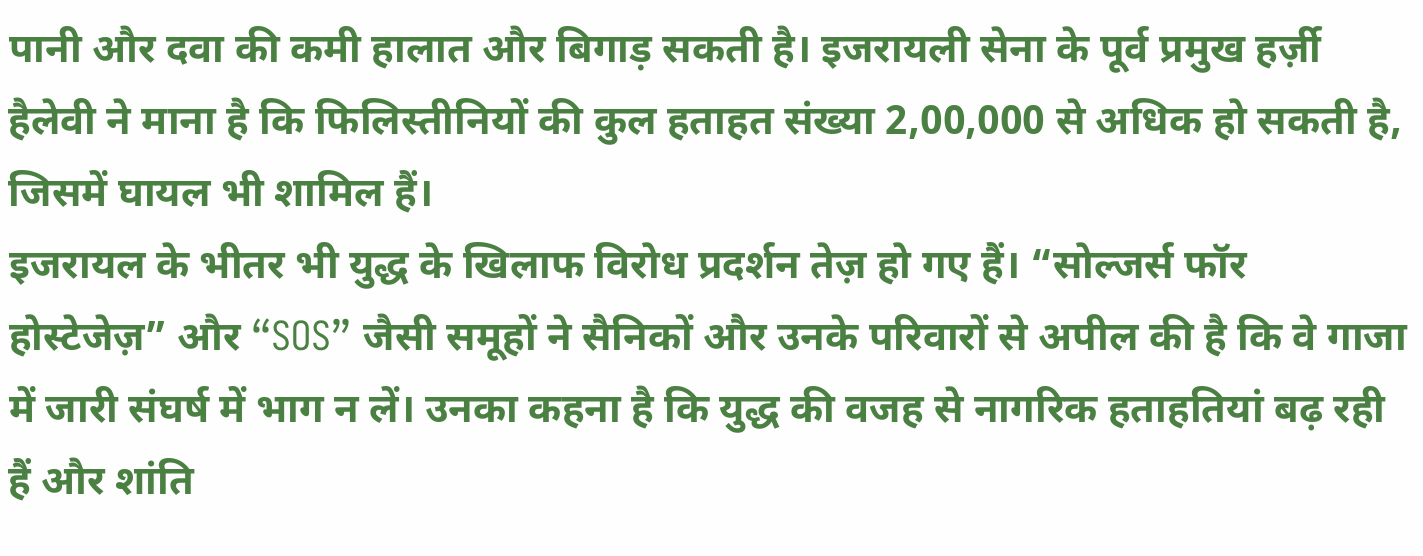पानी और दवा की कमी हालात और बिगाड़ सकती है। इजरायली सेना के पूर्व प्रमुख हर्ज़ी हैलेवी ने माना है कि फिलिस्तीनियों की कुल हताहत संख्या 2,00,000 से अधिक हो सकती है, जिसमें घायल भी शामिल हैं।
इजरायल के भीतर भी युद्ध के खिलाफ विरोध प्रदर्शन तेज़ हो गए हैं। “सोल्जर्स फॉर होस्टेजेज़” और “SOS” जैसी समूहों ने सैनिकों और उनके परिवारों से अपील की है कि वे गाजा में जारी संघर्ष में भाग न लें। उनका कहना है कि युद्ध की वजह से नागरिक हताहतियां बढ़ रही हैं और शांति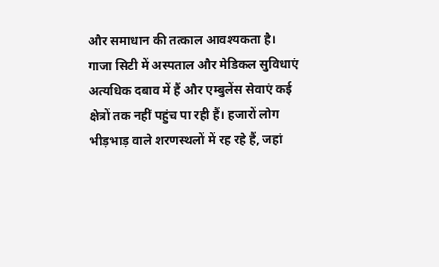और समाधान की तत्काल आवश्यकता है।
गाजा सिटी में अस्पताल और मेडिकल सुविधाएं अत्यधिक दबाव में हैं और एम्बुलेंस सेवाएं कई क्षेत्रों तक नहीं पहुंच पा रही हैं। हजारों लोग भीड़भाड़ वाले शरणस्थलों में रह रहे हैं, जहां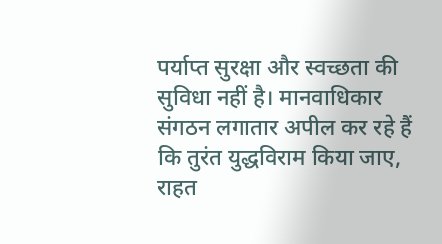पर्याप्त सुरक्षा और स्वच्छता की सुविधा नहीं है। मानवाधिकार संगठन लगातार अपील कर रहे हैं कि तुरंत युद्धविराम किया जाए, राहत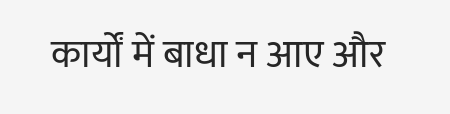कार्यों में बाधा न आए और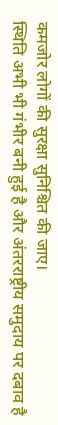कमजोर लोगों की सुरक्षा सुनिश्चित की जाए।
स्थिति अभी भी गंभीर बनी हुई है और अंतरराष्ट्रीय समुदाय पर दबाव है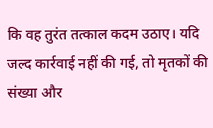कि वह तुरंत तत्काल कदम उठाए। यदि जल्द कार्रवाई नहीं की गई, तो मृतकों की संख्या और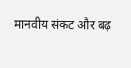मानवीय संकट और बढ़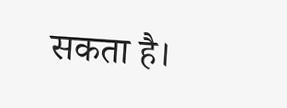सकता है।